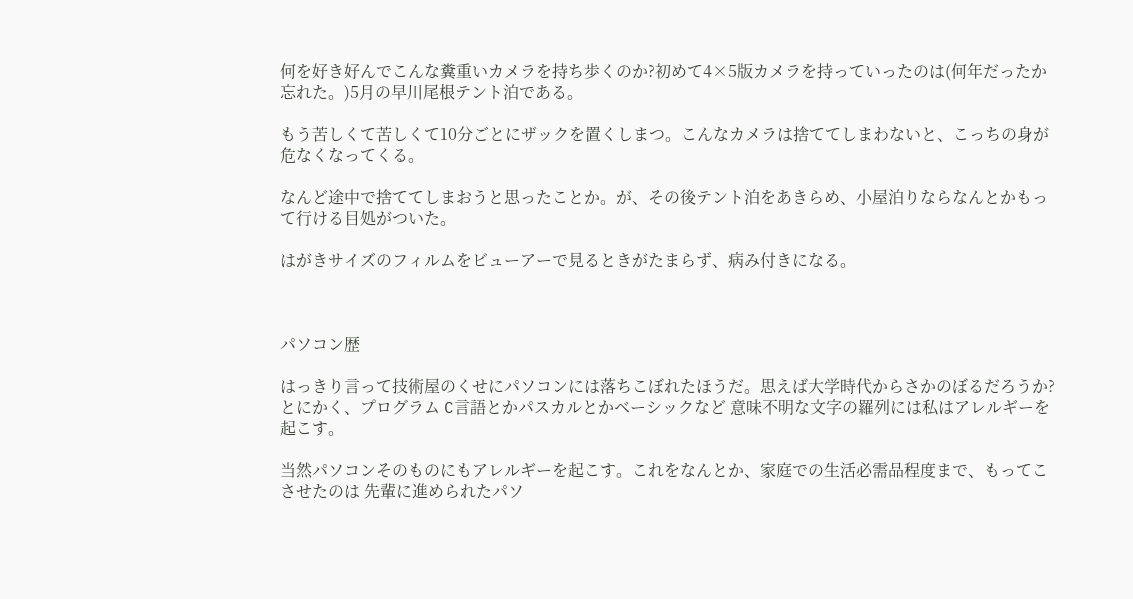何を好き好んでこんな糞重いカメラを持ち歩くのか?初めて4×5版カメラを持っていったのは(何年だったか忘れた。)5月の早川尾根テント泊である。

もう苦しくて苦しくて10分ごとにザックを置くしまつ。こんなカメラは捨ててしまわないと、こっちの身が危なくなってくる。

なんど途中で捨ててしまおうと思ったことか。が、その後テント泊をあきらめ、小屋泊りならなんとかもって行ける目処がついた。

はがきサイズのフィルムをビューアーで見るときがたまらず、病み付きになる。



パソコン歴

はっきり言って技術屋のくせにパソコンには落ちこぼれたほうだ。思えば大学時代からさかのぼるだろうか? とにかく、プログラム C言語とかパスカルとかベーシックなど 意味不明な文字の羅列には私はアレルギーを起こす。

当然パソコンそのものにもアレルギーを起こす。これをなんとか、家庭での生活必需品程度まで、もってこさせたのは 先輩に進められたパソ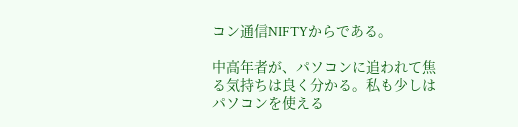コン通信NIFTYからである。

中高年者が、パソコンに追われて焦る気持ちは良く分かる。私も少しはパソコンを使える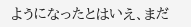ようになったとはいえ、まだ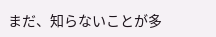まだ、知らないことが多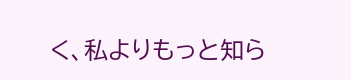く、私よりもっと知ら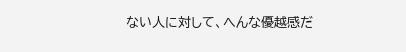ない人に対して、へんな優越感だ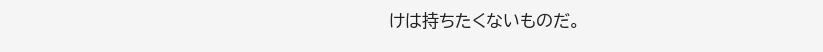けは持ちたくないものだ。